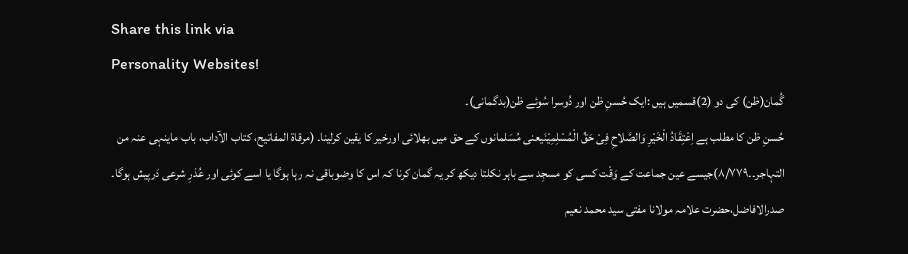Share this link via
Personality Websites!
گُمان(ظن) کی دو (2)قسمیں ہیں :ایک حُسنِ ظن اور دُوسرا سُوئے ظن(بدگمانی)۔
حُسنِ ظن کا مطلب ہے اِعْتِقَادُ الْخَیْرِ وَالصَّلاحِ فِیْ حَقِّ الْمُسْلِمِیْنَیعنی مُسَلمانوں کے حق میں بھلائی اورخیر کا یقین کرلینا۔ (مرقاۃ المفاتیح، کتاب الآداب، باب ماینہی عنہ من التہاجر۔۔۸/۷۷۹)جیسے عین جماعت کے وَقْت کسی کو مسجِد سے باہر نکلتا دیکھ کر یہ گمان کرنا کہ اس کا وضوباقی نہ رہا ہوگا یا اسے کوئی اور عُذرِ شرعی دَرپیش ہوگا۔
صدرالافاضل،حضرت علامہ مولانا مفتی سید محمد نعیم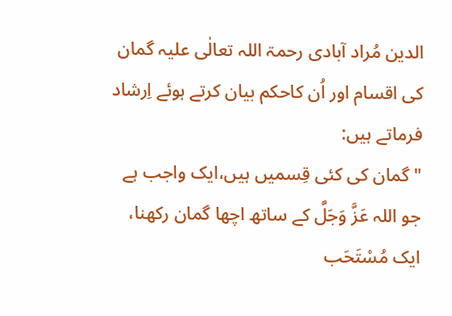الدین مُراد آبادی رحمۃ اللہ تعالٰی علیہ گمان کی اقسام اور اُن کاحکم بیان کرتے ہوئے اِرشاد فرماتے ہیں:
"گمان کی کئی قِسمیں ہیں،ایک واجب ہے جو اللہ عَزَّ وَجَلَّ کے ساتھ اچھا گمان رکھنا، ایک مُسْتَحَب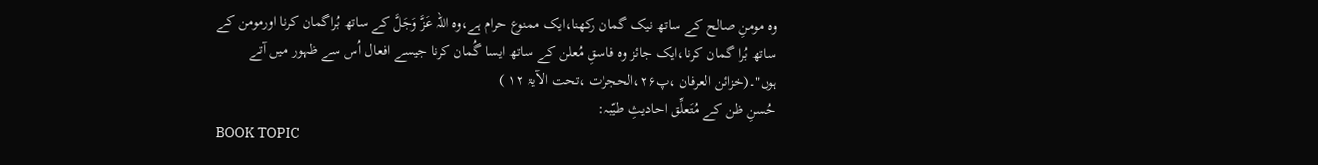وہ مومنِ صالح کے ساتھ نیک گمان رکھنا،ایک ممنوع حرام ہے،وہ اللہ عَزَّ وَجَلَّ کے ساتھ بُراگمان کرنا اورمومن کے ساتھ بُرا گمان کرنا،ایک جائز وہ فاسقِ مُعلن کے ساتھ ایسا گُمان کرنا جیسے افعال اُس سے ظہور میں آتے ہوں"۔(خزائن العرفان ،پ۲۶،الحجرٰت ،تحت الآیۃ ۱۲ )
حُسنِ ظن کے مُتَعلِّق احادیثِ طیّبہ:
BOOK TOPIC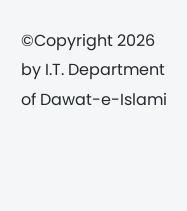©Copyright 2026 by I.T. Department of Dawat-e-Islami